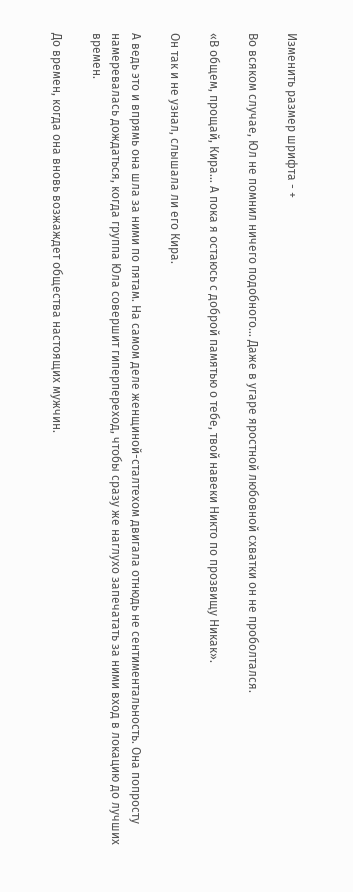Изменить размер шрифта - +

Во всяком случае, Юл не помнил ничего подобного… Даже в угаре яростной любовной схватки он не проболтался.

«В общем, прощай, Кира… А пока я остаюсь с доброй памятью о тебе, твой навеки Никто по прозвищу Никак».

Он так и не узнал, слышала ли его Кира.

А ведь это и впрямь она шла за ними по пятам. На самом деле женщиной-сталтехом двигала отнюдь не сентиментальность. Она попросту намеревалась дождаться, когда группа Юла совершит гиперпереход, чтобы сразу же наглухо запечатать за ними вход в локацию до лучших времен.

До времен, когда она вновь возжаждет общества настоящих мужчин.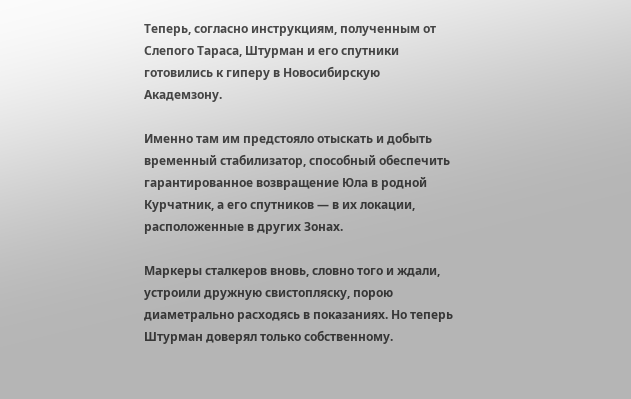Теперь, согласно инструкциям, полученным от Слепого Тараса, Штурман и его спутники готовились к гиперу в Новосибирскую Академзону.

Именно там им предстояло отыскать и добыть временный стабилизатор, способный обеспечить гарантированное возвращение Юла в родной Курчатник, а его спутников — в их локации, расположенные в других Зонах.

Маркеры сталкеров вновь, словно того и ждали, устроили дружную свистопляску, порою диаметрально расходясь в показаниях. Но теперь Штурман доверял только собственному.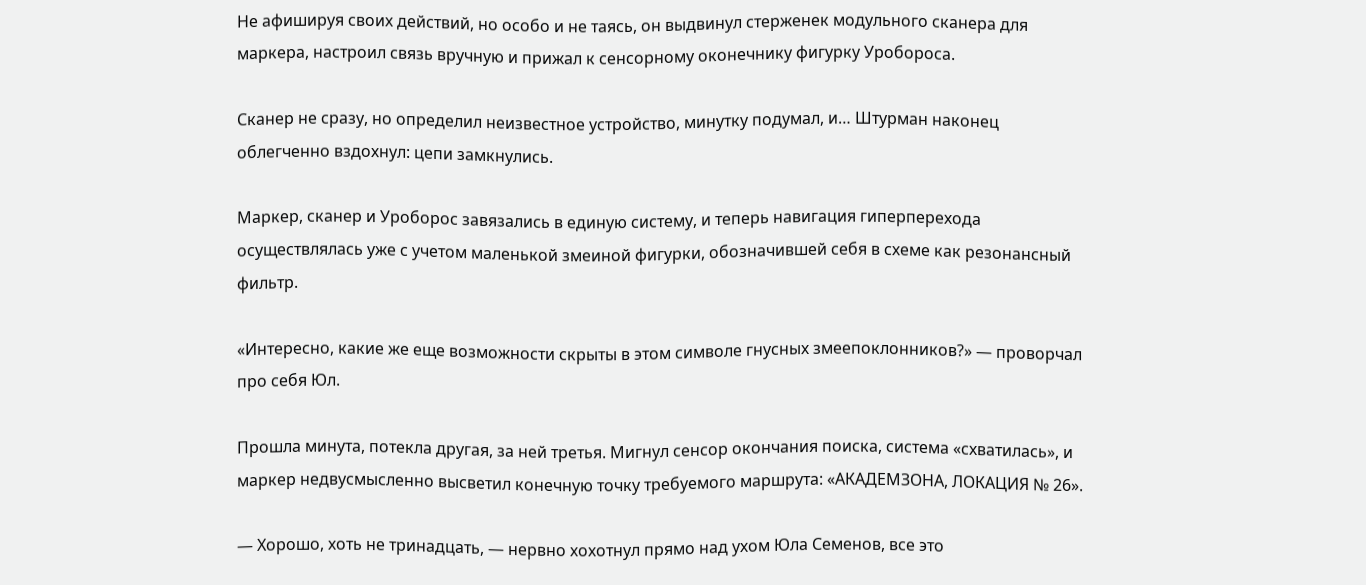Не афишируя своих действий, но особо и не таясь, он выдвинул стерженек модульного сканера для маркера, настроил связь вручную и прижал к сенсорному оконечнику фигурку Уробороса.

Сканер не сразу, но определил неизвестное устройство, минутку подумал, и… Штурман наконец облегченно вздохнул: цепи замкнулись.

Маркер, сканер и Уроборос завязались в единую систему, и теперь навигация гиперперехода осуществлялась уже с учетом маленькой змеиной фигурки, обозначившей себя в схеме как резонансный фильтр.

«Интересно, какие же еще возможности скрыты в этом символе гнусных змеепоклонников?» — проворчал про себя Юл.

Прошла минута, потекла другая, за ней третья. Мигнул сенсор окончания поиска, система «схватилась», и маркер недвусмысленно высветил конечную точку требуемого маршрута: «АКАДЕМЗОНА, ЛОКАЦИЯ № 26».

— Хорошо, хоть не тринадцать, — нервно хохотнул прямо над ухом Юла Семенов, все это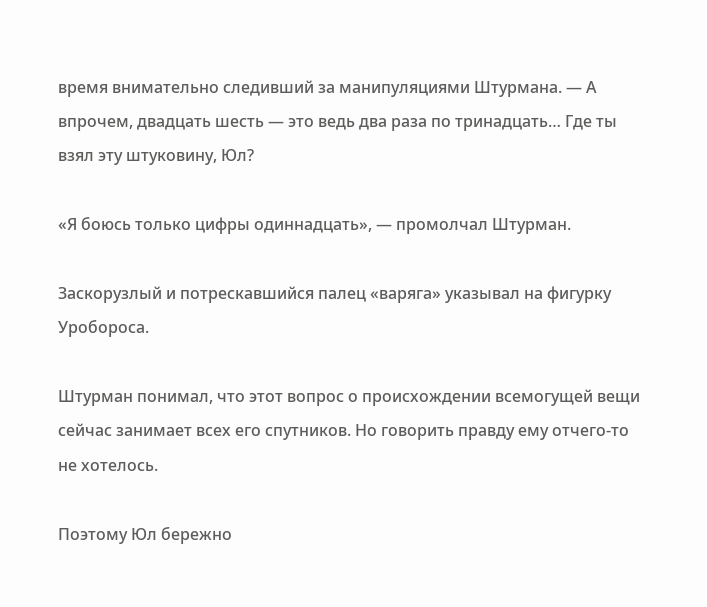время внимательно следивший за манипуляциями Штурмана. — А впрочем, двадцать шесть — это ведь два раза по тринадцать… Где ты взял эту штуковину, Юл?

«Я боюсь только цифры одиннадцать», — промолчал Штурман.

Заскорузлый и потрескавшийся палец «варяга» указывал на фигурку Уробороса.

Штурман понимал, что этот вопрос о происхождении всемогущей вещи сейчас занимает всех его спутников. Но говорить правду ему отчего-то не хотелось.

Поэтому Юл бережно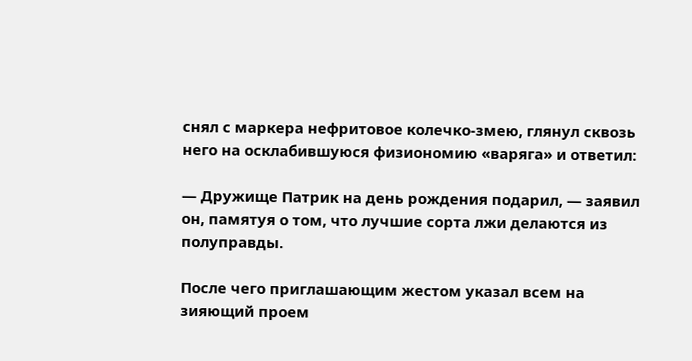снял с маркера нефритовое колечко-змею, глянул сквозь него на осклабившуюся физиономию «варяга» и ответил:

— Дружище Патрик на день рождения подарил, — заявил он, памятуя о том, что лучшие сорта лжи делаются из полуправды.

После чего приглашающим жестом указал всем на зияющий проем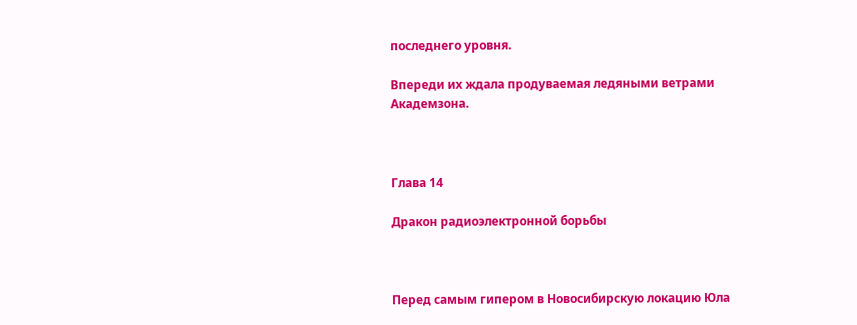последнего уровня.

Впереди их ждала продуваемая ледяными ветрами Академзона.



Глава 14

Дракон радиоэлектронной борьбы



Перед самым гипером в Новосибирскую локацию Юла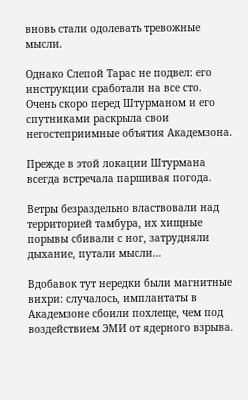вновь стали одолевать тревожные мысли.

Однако Слепой Тарас не подвел: его инструкции сработали на все сто. Очень скоро перед Штурманом и его спутниками раскрыла свои негостеприимные объятия Академзона.

Прежде в этой локации Штурмана всегда встречала паршивая погода.

Ветры безраздельно властвовали над территорией тамбура, их хищные порывы сбивали с ног, затрудняли дыхание, путали мысли…

Вдобавок тут нередки были магнитные вихри: случалось, имплантаты в Академзоне сбоили похлеще, чем под воздействием ЭМИ от ядерного взрыва.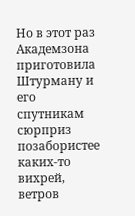Но в этот раз Академзона приготовила Штурману и его спутникам сюрприз позабористее каких-то вихрей, ветров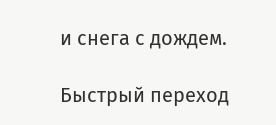и снега с дождем.

Быстрый переход